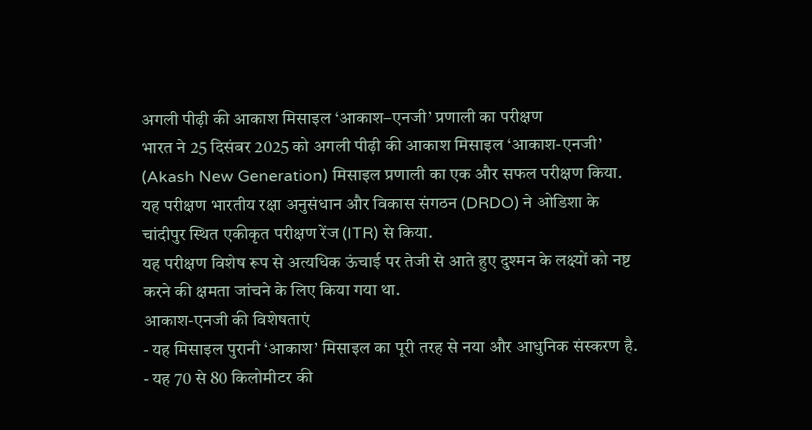अगली पीढ़ी की आकाश मिसाइल ‘आकाश–एनजी’ प्रणाली का परीक्षण
भारत ने 25 दिसंबर 2025 को अगली पीढ़ी की आकाश मिसाइल ‘आकाश-एनजी’ (Akash New Generation) मिसाइल प्रणाली का एक और सफल परीक्षण किया. यह परीक्षण भारतीय रक्षा अनुसंधान और विकास संगठन (DRDO) ने ओडिशा के चांदीपुर स्थित एकीकृत परीक्षण रेंज (ITR) से किया.
यह परीक्षण विशेष रूप से अत्यधिक ऊंचाई पर तेजी से आते हुए दुश्मन के लक्ष्यों को नष्ट करने की क्षमता जांचने के लिए किया गया था.
आकाश-एनजी की विशेषताएं
- यह मिसाइल पुरानी ‘आकाश’ मिसाइल का पूरी तरह से नया और आधुनिक संस्करण है.
- यह 70 से 80 किलोमीटर की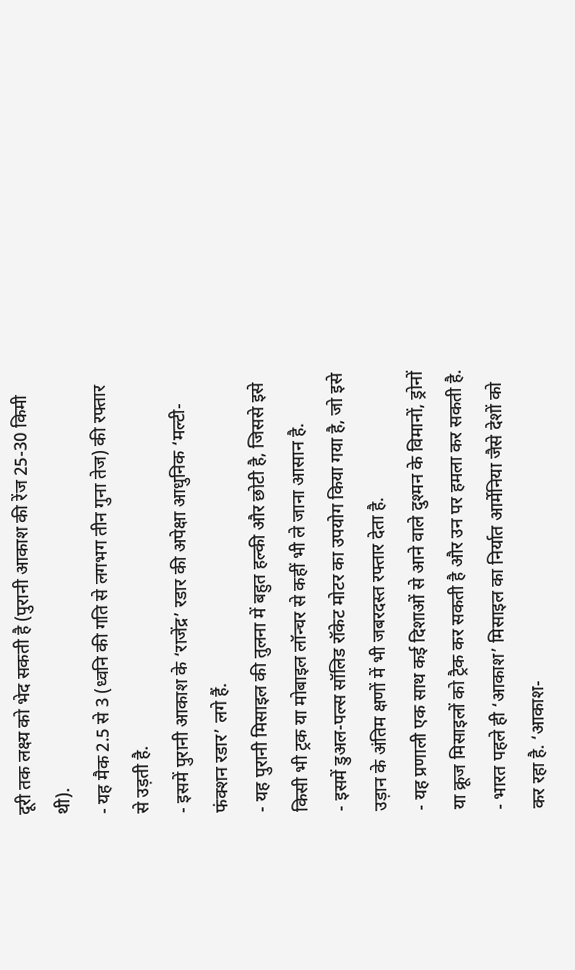दूरी तक लक्ष्य को भेद सकती है (पुरानी आकाश की रेंज 25-30 किमी थी).
- यह मैक 2.5 से 3 (ध्वनि की गति से लगभग तीन गुना तेज) की रफ्तार से उड़ती है.
- इसमें पुरानी आकाश के ‘राजेंद्र’ रडार की अपेक्षा आधुनिक ‘मल्टी-फंक्शन रडार’ लगे हैं.
- यह पुरानी मिसाइल की तुलना में बहुत हल्की और छोटी है, जिससे इसे किसी भी ट्रक या मोबाइल लॉन्चर से कहीं भी ले जाना आसान है.
- इसमें डुअल-पल्स सॉलिड रॉकेट मोटर का उपयोग किया गया है, जो इसे उड़ान के अंतिम क्षणों में भी जबरदस्त रफ्तार देता है.
- यह प्रणाली एक साथ कई दिशाओं से आने वाले दुश्मन के विमानों, ड्रोनों या क्रूज मिसाइलों को ट्रैक कर सकती है और उन पर हमला कर सकती है.
- भारत पहले ही ‘आकाश’ मिसाइल का निर्यात आर्मेनिया जैसे देशों को कर रहा है. ‘आकाश-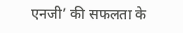एनजी’ की सफलता के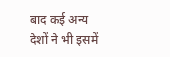बाद कई अन्य देशों ने भी इसमें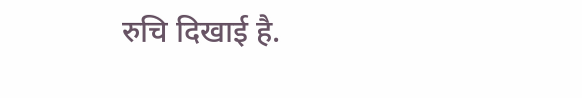रुचि दिखाई है.